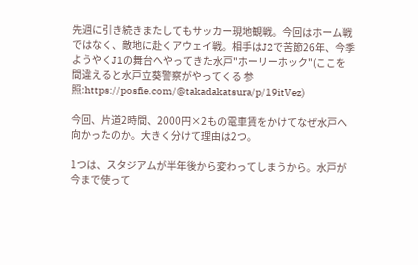先週に引き続きまたしてもサッカー現地観戦。今回はホーム戦ではなく、敵地に赴くアウェイ戦。相手はJ2で苦節26年、今季ようやくJ1の舞台へやってきた水戸"ホーリーホック"(ここを間違えると水戸立葵警察がやってくる 参照:https://posfie.com/@takadakatsura/p/19itVez)

今回、片道2時間、2000円×2もの電車賃をかけてなぜ水戸へ向かったのか。大きく分けて理由は2つ。

1つは、スタジアムが半年後から変わってしまうから。水戸が今まで使って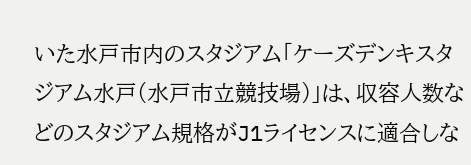いた水戸市内のスタジアム「ケーズデンキスタジアム水戸(水戸市立競技場)」は、収容人数などのスタジアム規格がJ1ライセンスに適合しな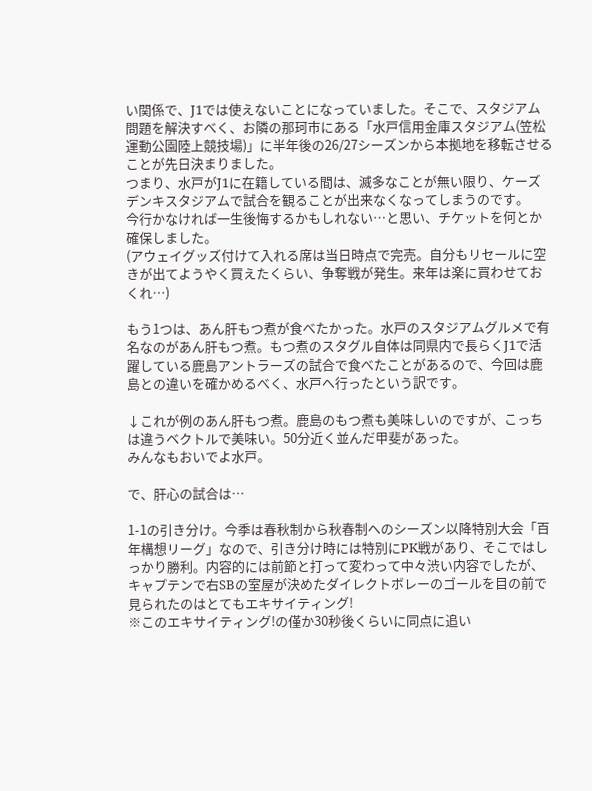い関係で、J1では使えないことになっていました。そこで、スタジアム問題を解決すべく、お隣の那珂市にある「水戸信用金庫スタジアム(笠松運動公園陸上競技場)」に半年後の26/27シーズンから本拠地を移転させることが先日決まりました。
つまり、水戸がJ1に在籍している間は、滅多なことが無い限り、ケーズデンキスタジアムで試合を観ることが出来なくなってしまうのです。
今行かなければ一生後悔するかもしれない…と思い、チケットを何とか確保しました。
(アウェイグッズ付けて入れる席は当日時点で完売。自分もリセールに空きが出てようやく買えたくらい、争奪戦が発生。来年は楽に買わせておくれ…)

もう1つは、あん肝もつ煮が食べたかった。水戸のスタジアムグルメで有名なのがあん肝もつ煮。もつ煮のスタグル自体は同県内で長らくJ1で活躍している鹿島アントラーズの試合で食べたことがあるので、今回は鹿島との違いを確かめるべく、水戸へ行ったという訳です。

↓これが例のあん肝もつ煮。鹿島のもつ煮も美味しいのですが、こっちは違うベクトルで美味い。50分近く並んだ甲斐があった。
みんなもおいでよ水戸。

で、肝心の試合は…

1-1の引き分け。今季は春秋制から秋春制へのシーズン以降特別大会「百年構想リーグ」なので、引き分け時には特別にPK戦があり、そこではしっかり勝利。内容的には前節と打って変わって中々渋い内容でしたが、キャプテンで右SBの室屋が決めたダイレクトボレーのゴールを目の前で見られたのはとてもエキサイティング!
※このエキサイティング!の僅か30秒後くらいに同点に追い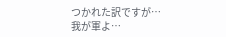つかれた訳ですが…我が軍よ…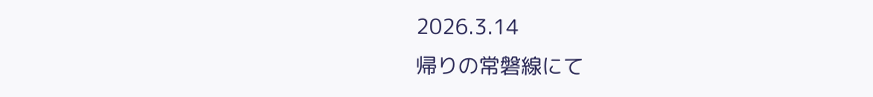2026.3.14
帰りの常磐線にて